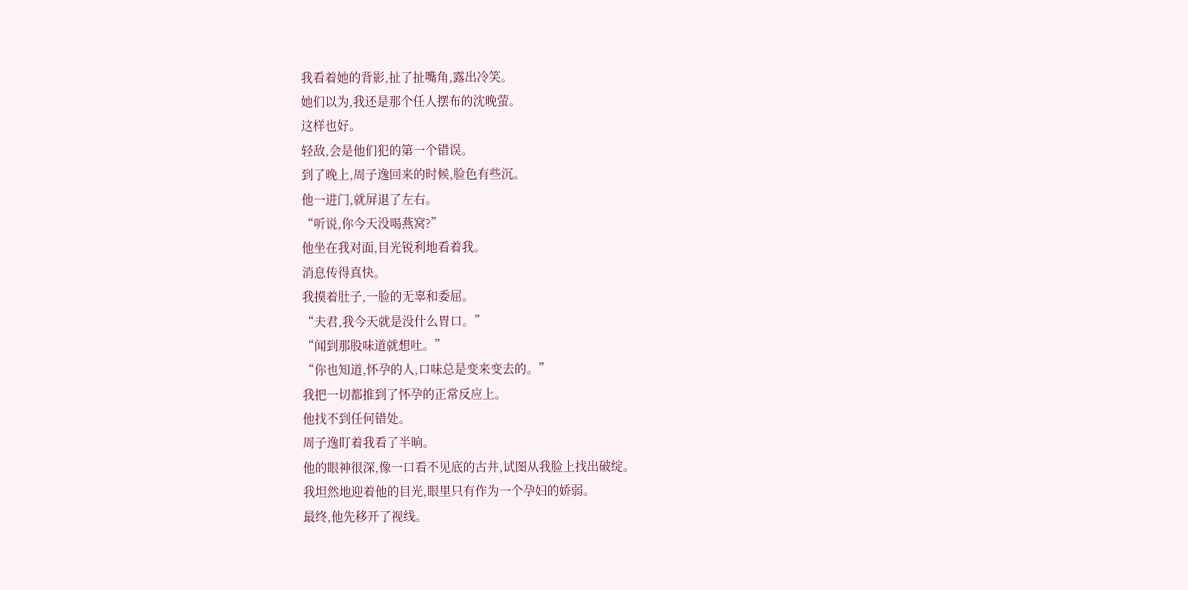我看着她的背影,扯了扯嘴角,露出冷笑。
她们以为,我还是那个任人摆布的沈晚萤。
这样也好。
轻敌,会是他们犯的第一个错误。
到了晚上,周子逸回来的时候,脸色有些沉。
他一进门,就屏退了左右。
“听说,你今天没喝燕窝?”
他坐在我对面,目光锐利地看着我。
消息传得真快。
我摸着肚子,一脸的无辜和委屈。
“夫君,我今天就是没什么胃口。”
“闻到那股味道就想吐。”
“你也知道,怀孕的人,口味总是变来变去的。”
我把一切都推到了怀孕的正常反应上。
他找不到任何错处。
周子逸盯着我看了半晌。
他的眼神很深,像一口看不见底的古井,试图从我脸上找出破绽。
我坦然地迎着他的目光,眼里只有作为一个孕妇的娇弱。
最终,他先移开了视线。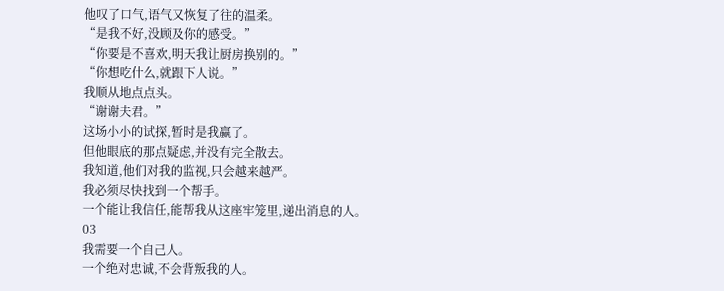他叹了口气,语气又恢复了往的温柔。
“是我不好,没顾及你的感受。”
“你要是不喜欢,明天我让厨房换别的。”
“你想吃什么,就跟下人说。”
我顺从地点点头。
“谢谢夫君。”
这场小小的试探,暂时是我赢了。
但他眼底的那点疑虑,并没有完全散去。
我知道,他们对我的监视,只会越来越严。
我必须尽快找到一个帮手。
一个能让我信任,能帮我从这座牢笼里,递出消息的人。
03
我需要一个自己人。
一个绝对忠诚,不会背叛我的人。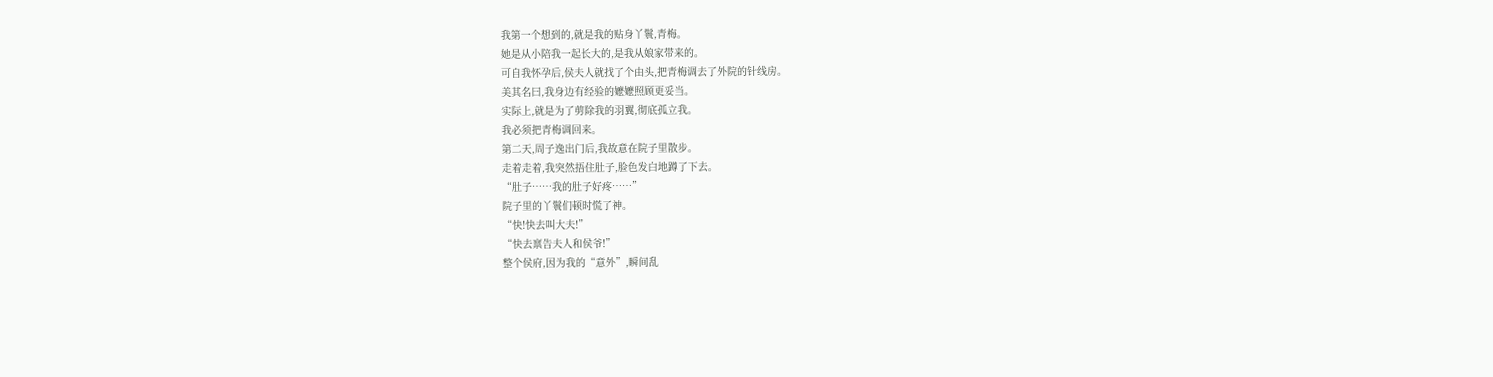我第一个想到的,就是我的贴身丫鬟,青梅。
她是从小陪我一起长大的,是我从娘家带来的。
可自我怀孕后,侯夫人就找了个由头,把青梅调去了外院的针线房。
美其名曰,我身边有经验的嬷嬷照顾更妥当。
实际上,就是为了剪除我的羽翼,彻底孤立我。
我必须把青梅调回来。
第二天,周子逸出门后,我故意在院子里散步。
走着走着,我突然捂住肚子,脸色发白地蹲了下去。
“肚子……我的肚子好疼……”
院子里的丫鬟们顿时慌了神。
“快!快去叫大夫!”
“快去禀告夫人和侯爷!”
整个侯府,因为我的“意外”,瞬间乱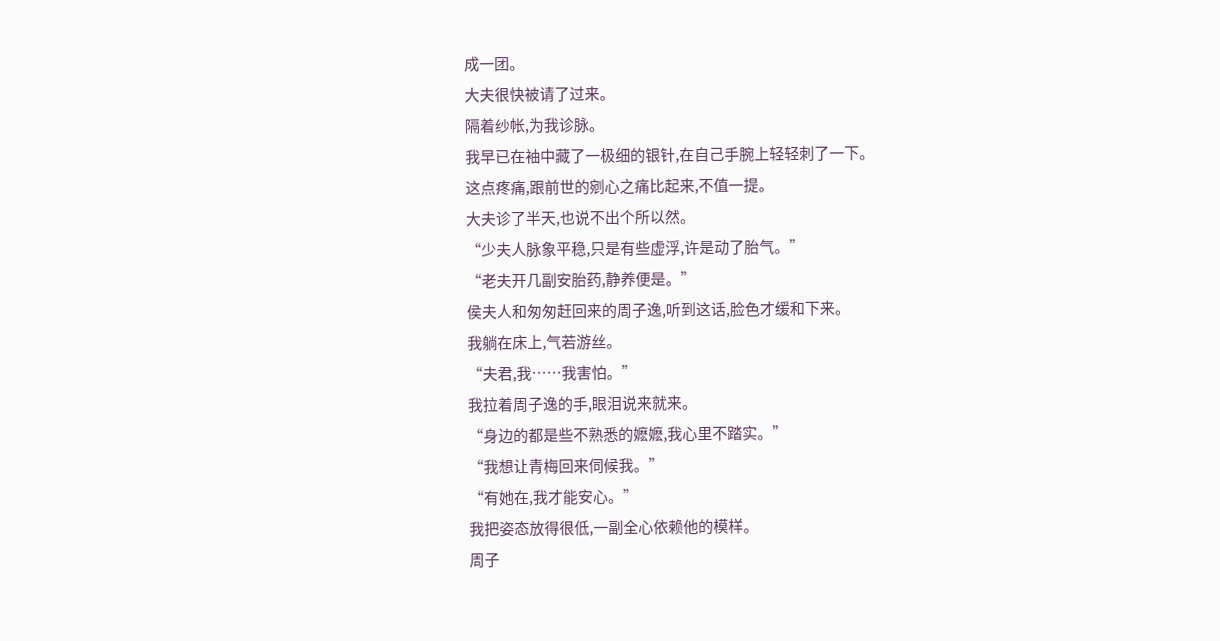成一团。
大夫很快被请了过来。
隔着纱帐,为我诊脉。
我早已在袖中藏了一极细的银针,在自己手腕上轻轻刺了一下。
这点疼痛,跟前世的剜心之痛比起来,不值一提。
大夫诊了半天,也说不出个所以然。
“少夫人脉象平稳,只是有些虚浮,许是动了胎气。”
“老夫开几副安胎药,静养便是。”
侯夫人和匆匆赶回来的周子逸,听到这话,脸色才缓和下来。
我躺在床上,气若游丝。
“夫君,我……我害怕。”
我拉着周子逸的手,眼泪说来就来。
“身边的都是些不熟悉的嬷嬷,我心里不踏实。”
“我想让青梅回来伺候我。”
“有她在,我才能安心。”
我把姿态放得很低,一副全心依赖他的模样。
周子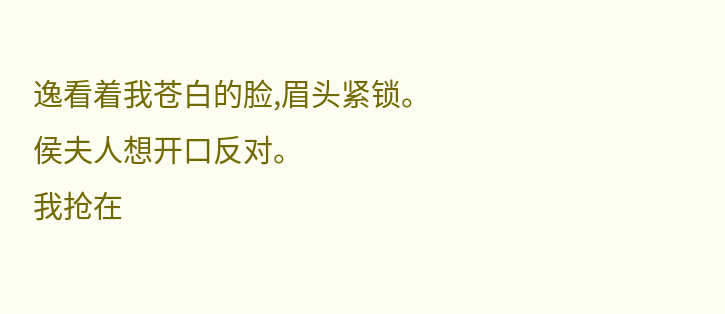逸看着我苍白的脸,眉头紧锁。
侯夫人想开口反对。
我抢在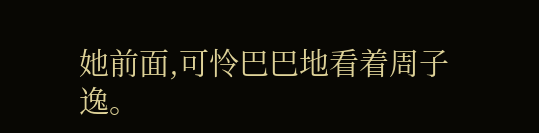她前面,可怜巴巴地看着周子逸。